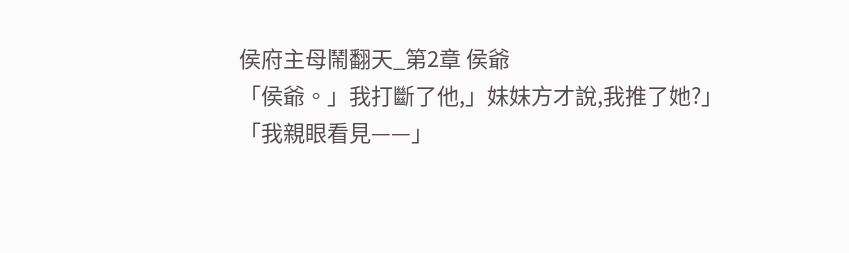侯府主母鬧翻天_第2章 侯爺
「侯爺。」我打斷了他,」妹妹方才說,我推了她?」
「我親眼看見——」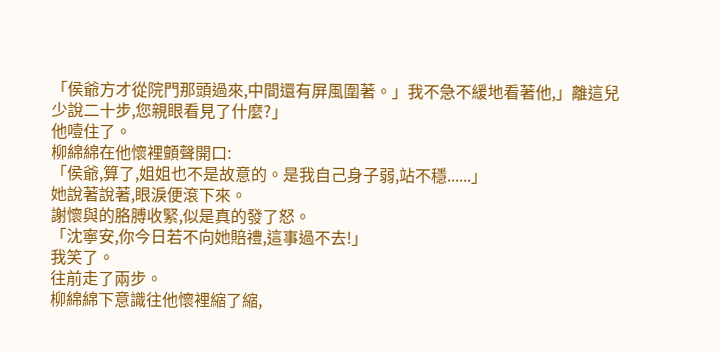「侯爺方才從院門那頭過來,中間還有屏風圍著。」我不急不緩地看著他,」離這兒少說二十步,您親眼看見了什麼?」
他噎住了。
柳綿綿在他懷裡顫聲開口:
「侯爺,算了,姐姐也不是故意的。是我自己身子弱,站不穩......」
她說著說著,眼淚便滾下來。
謝懷與的胳膊收緊,似是真的發了怒。
「沈寧安,你今日若不向她賠禮,這事過不去!」
我笑了。
往前走了兩步。
柳綿綿下意識往他懷裡縮了縮,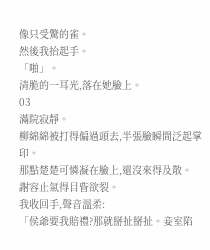像只受驚的雀。
然後我抬起手。
「啪」。
清脆的一耳光,落在她臉上。
03
滿院寂靜。
柳綿綿被打得偏過頭去,半張臉瞬間泛起掌印。
那點楚楚可憐凝在臉上,還沒來得及散。
謝容止氣得目眥欲裂。
我收回手,聲音溫柔:
「侯爺要我賠禮?那就掰扯掰扯。妾室陷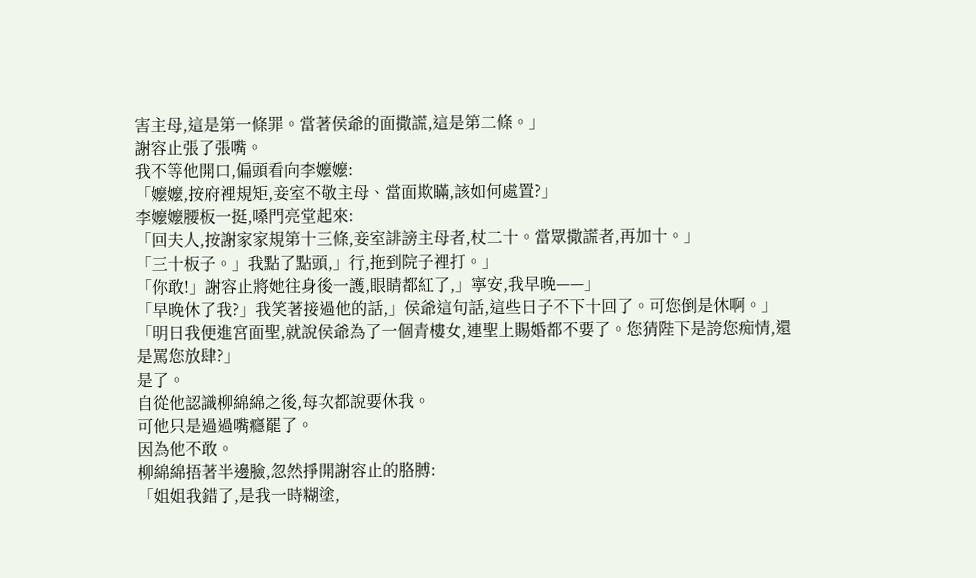害主母,這是第一條罪。當著侯爺的面撒謊,這是第二條。」
謝容止張了張嘴。
我不等他開口,偏頭看向李嬤嬤:
「嬤嬤,按府裡規矩,妾室不敬主母、當面欺瞞,該如何處置?」
李嬤嬤腰板一挺,嗓門亮堂起來:
「回夫人,按謝家家規第十三條,妾室誹謗主母者,杖二十。當眾撒謊者,再加十。」
「三十板子。」我點了點頭,」行,拖到院子裡打。」
「你敢!」謝容止將她往身後一護,眼睛都紅了,」寧安,我早晚——」
「早晚休了我?」我笑著接過他的話,」侯爺這句話,這些日子不下十回了。可您倒是休啊。」
「明日我便進宮面聖,就說侯爺為了一個青樓女,連聖上賜婚都不要了。您猜陛下是誇您痴情,還是罵您放肆?」
是了。
自從他認識柳綿綿之後,每次都說要休我。
可他只是過過嘴癮罷了。
因為他不敢。
柳綿綿捂著半邊臉,忽然掙開謝容止的胳膊:
「姐姐我錯了,是我一時糊塗,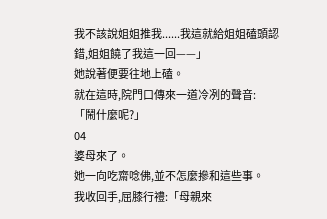我不該說姐姐推我......我這就給姐姐磕頭認錯,姐姐饒了我這一回——」
她說著便要往地上磕。
就在這時,院門口傳來一道冷冽的聲音:
「鬧什麼呢?」
04
婆母來了。
她一向吃齋唸佛,並不怎麼摻和這些事。
我收回手,屈膝行禮:「母親來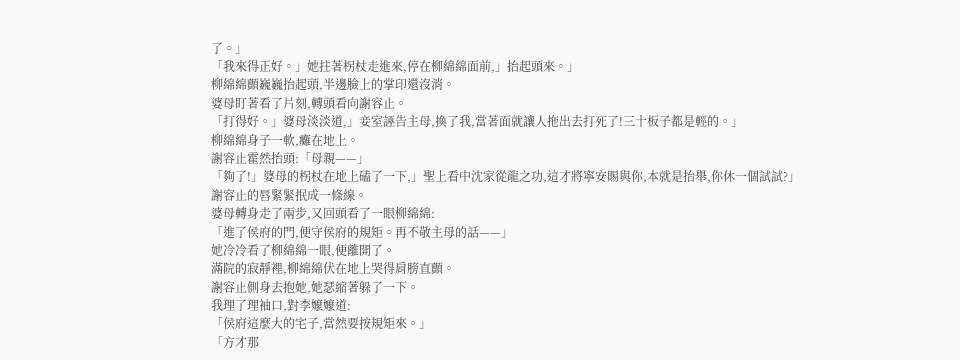了。」
「我來得正好。」她拄著柺杖走進來,停在柳綿綿面前,」抬起頭來。」
柳綿綿顫巍巍抬起頭,半邊臉上的掌印還沒消。
婆母盯著看了片刻,轉頭看向謝容止。
「打得好。」婆母淡淡道,」妾室誣告主母,換了我,當著面就讓人拖出去打死了!三十板子都是輕的。」
柳綿綿身子一軟,癱在地上。
謝容止霍然抬頭:「母親——」
「夠了!」婆母的柺杖在地上磕了一下,」聖上看中沈家從龍之功,這才將寧安賜與你,本就是抬舉,你休一個試試?」
謝容止的唇緊緊抿成一條線。
婆母轉身走了兩步,又回頭看了一眼柳綿綿:
「進了侯府的門,便守侯府的規矩。再不敬主母的話——」
她冷冷看了柳綿綿一眼,便離開了。
滿院的寂靜裡,柳綿綿伏在地上哭得肩膀直顫。
謝容止側身去抱她,她瑟縮著躲了一下。
我理了理袖口,對李嬤嬤道:
「侯府這麼大的宅子,當然要按規矩來。」
「方才那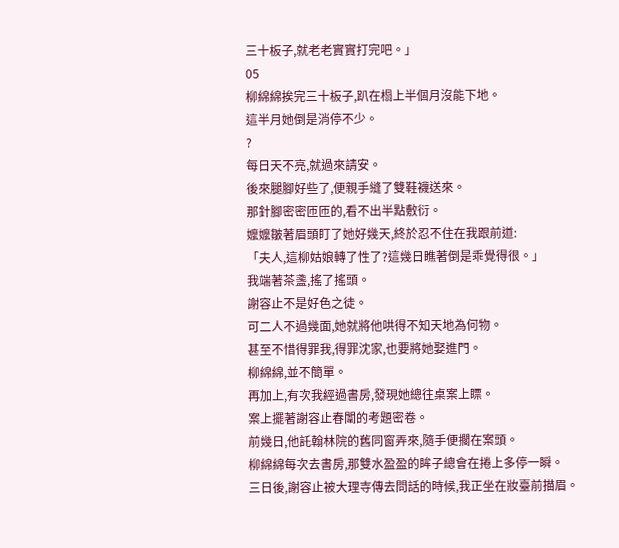三十板子,就老老實實打完吧。」
05
柳綿綿挨完三十板子,趴在榻上半個月沒能下地。
這半月她倒是消停不少。
?
每日天不亮,就過來請安。
後來腿腳好些了,便親手縫了雙鞋襪送來。
那針腳密密匝匝的,看不出半點敷衍。
嬤嬤皺著眉頭盯了她好幾天,終於忍不住在我跟前道:
「夫人,這柳姑娘轉了性了?這幾日瞧著倒是乖覺得很。」
我端著茶盞,搖了搖頭。
謝容止不是好色之徒。
可二人不過幾面,她就將他哄得不知天地為何物。
甚至不惜得罪我,得罪沈家,也要將她娶進門。
柳綿綿,並不簡單。
再加上,有次我經過書房,發現她總往桌案上瞟。
案上擺著謝容止春闈的考題密卷。
前幾日,他託翰林院的舊同窗弄來,隨手便擱在案頭。
柳綿綿每次去書房,那雙水盈盈的眸子總會在捲上多停一瞬。
三日後,謝容止被大理寺傳去問話的時候,我正坐在妝臺前描眉。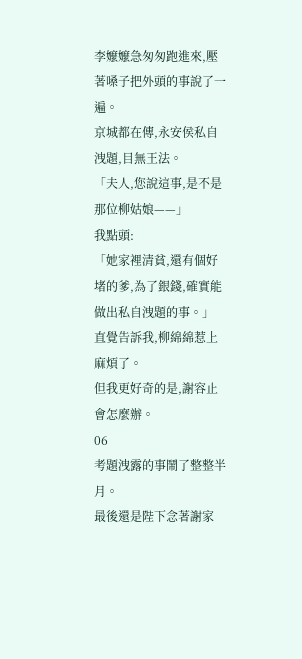李嬤嬤急匆匆跑進來,壓著嗓子把外頭的事說了一遍。
京城都在傳,永安侯私自洩題,目無王法。
「夫人,您說這事,是不是那位柳姑娘——」
我點頭:
「她家裡清貧,還有個好堵的爹,為了銀錢,確實能做出私自洩題的事。」
直覺告訴我,柳綿綿惹上麻煩了。
但我更好奇的是,謝容止會怎麼辦。
06
考題洩露的事鬧了整整半月。
最後還是陛下念著謝家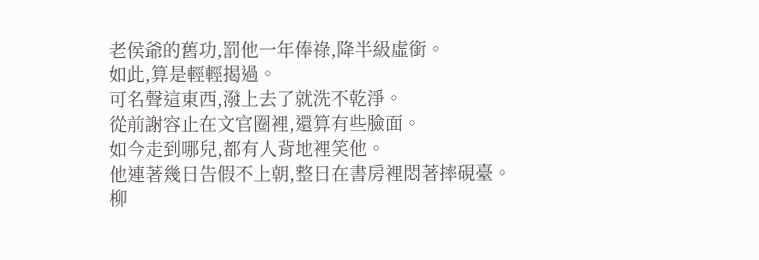老侯爺的舊功,罰他一年俸祿,降半級虛銜。
如此,算是輕輕揭過。
可名聲這東西,潑上去了就洗不乾淨。
從前謝容止在文官圈裡,還算有些臉面。
如今走到哪兒,都有人背地裡笑他。
他連著幾日告假不上朝,整日在書房裡悶著摔硯臺。
柳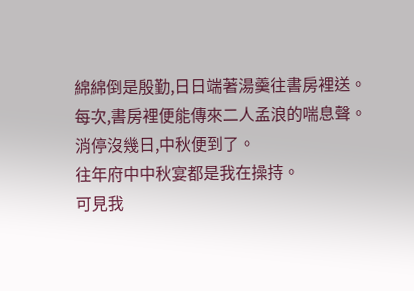綿綿倒是殷勤,日日端著湯羹往書房裡送。
每次,書房裡便能傳來二人孟浪的喘息聲。
消停沒幾日,中秋便到了。
往年府中中秋宴都是我在操持。
可見我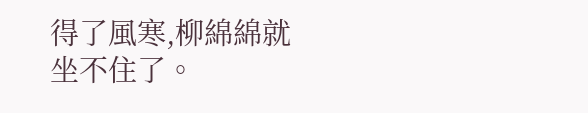得了風寒,柳綿綿就坐不住了。